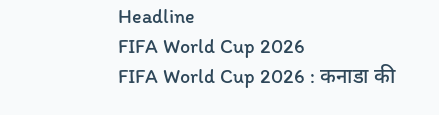Headline
FIFA World Cup 2026
FIFA World Cup 2026 : कनाडा की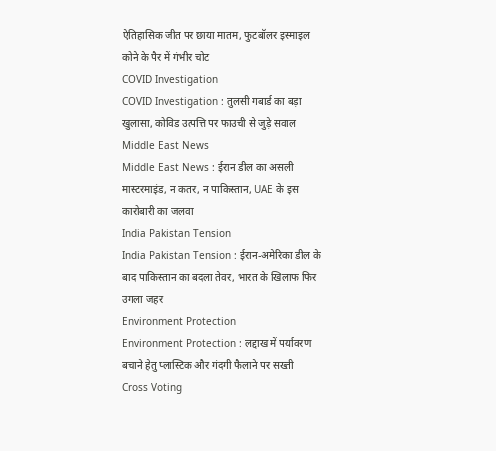ऐतिहासिक जीत पर छाया मातम, फुटबॉलर इस्माइल कोने के पैर में गंभीर चोट
COVID Investigation
COVID Investigation : तुलसी गबार्ड का बड़ा खुलासा, कोविड उत्पत्ति पर फाउची से जुड़े सवाल
Middle East News
Middle East News : ईरान डील का असली मास्टरमाइंड, न कतर, न पाकिस्तान, UAE के इस कारोबारी का जलवा
India Pakistan Tension
India Pakistan Tension : ईरान-अमेरिका डील के बाद पाकिस्तान का बदला तेवर, भारत के खिलाफ फिर उगला जहर
Environment Protection
Environment Protection : लद्दाख में पर्यावरण बचाने हेतु प्लास्टिक और गंदगी फैलाने पर सख्ती
Cross Voting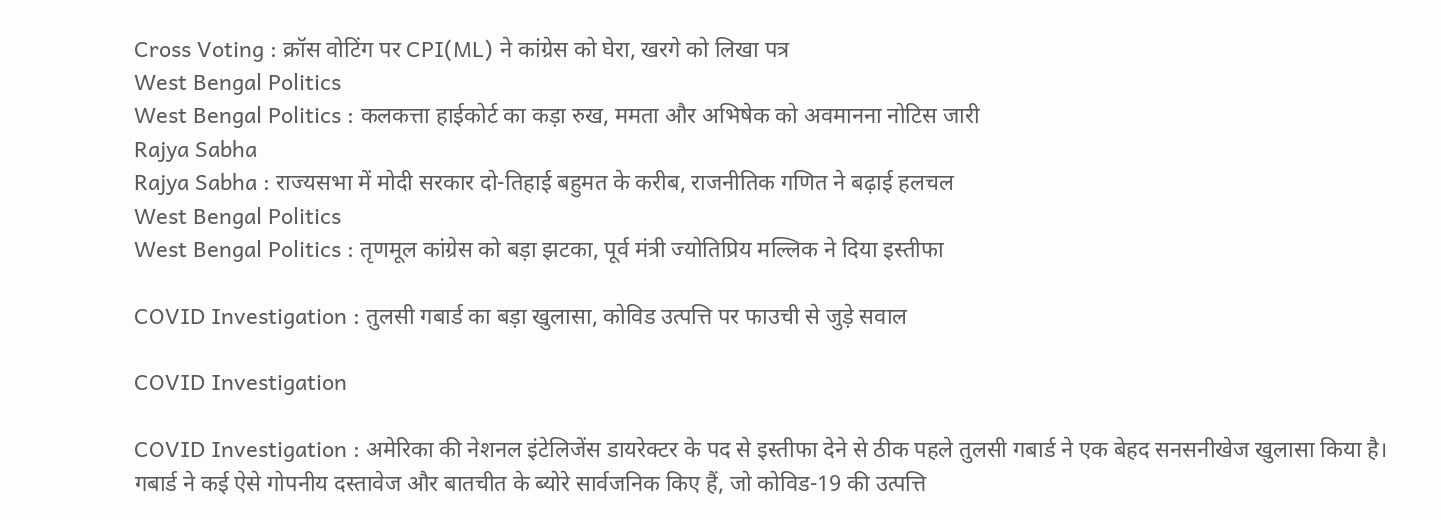Cross Voting : क्रॉस वोटिंग पर CPI(ML) ने कांग्रेस को घेरा, खरगे को लिखा पत्र
West Bengal Politics
West Bengal Politics : कलकत्ता हाईकोर्ट का कड़ा रुख, ममता और अभिषेक को अवमानना नोटिस जारी
Rajya Sabha
Rajya Sabha : राज्यसभा में मोदी सरकार दो-तिहाई बहुमत के करीब, राजनीतिक गणित ने बढ़ाई हलचल
West Bengal Politics
West Bengal Politics : तृणमूल कांग्रेस को बड़ा झटका, पूर्व मंत्री ज्योतिप्रिय मल्लिक ने दिया इस्तीफा

COVID Investigation : तुलसी गबार्ड का बड़ा खुलासा, कोविड उत्पत्ति पर फाउची से जुड़े सवाल

COVID Investigation

COVID Investigation : अमेरिका की नेशनल इंटेलिजेंस डायरेक्टर के पद से इस्तीफा देने से ठीक पहले तुलसी गबार्ड ने एक बेहद सनसनीखेज खुलासा किया है। गबार्ड ने कई ऐसे गोपनीय दस्तावेज और बातचीत के ब्योरे सार्वजनिक किए हैं, जो कोविड-19 की उत्पत्ति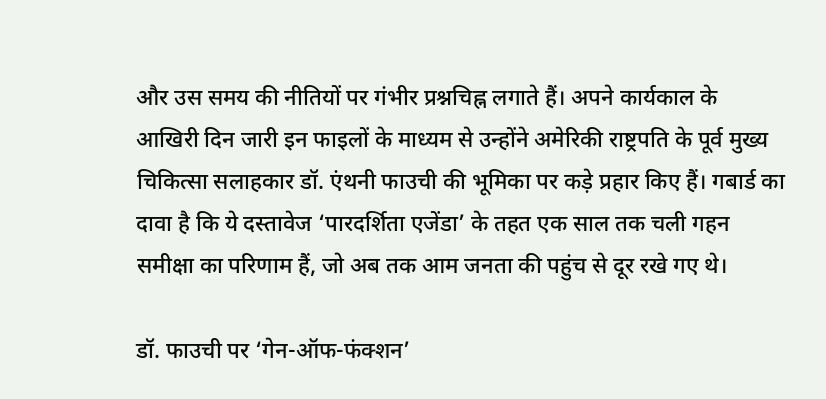और उस समय की नीतियों पर गंभीर प्रश्नचिह्न लगाते हैं। अपने कार्यकाल के आखिरी दिन जारी इन फाइलों के माध्यम से उन्होंने अमेरिकी राष्ट्रपति के पूर्व मुख्य चिकित्सा सलाहकार डॉ. एंथनी फाउची की भूमिका पर कड़े प्रहार किए हैं। गबार्ड का दावा है कि ये दस्तावेज ‘पारदर्शिता एजेंडा’ के तहत एक साल तक चली गहन समीक्षा का परिणाम हैं, जो अब तक आम जनता की पहुंच से दूर रखे गए थे।

डॉ. फाउची पर ‘गेन-ऑफ-फंक्शन’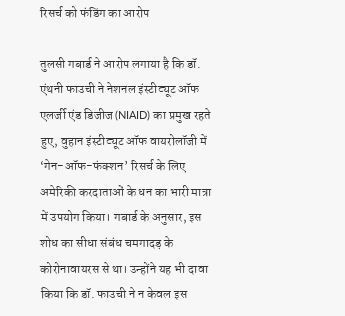रिसर्च को फंडिंग का आरोप

तुलसी गबार्ड ने आरोप लगाया है कि डॉ. एंथनी फाउची ने नेशनल इंस्टीट्यूट ऑफ एलर्जी एंड डिजीज (NIAID) का प्रमुख रहते हुए, वुहान इंस्टीट्यूट ऑफ वायरोलॉजी में ‘गेन-ऑफ-फंक्शन’ रिसर्च के लिए अमेरिकी करदाताओं के धन का भारी मात्रा में उपयोग किया। गबार्ड के अनुसार, इस शोध का सीधा संबंध चमगादड़ के कोरोनावायरस से था। उन्होंने यह भी दावा किया कि डॉ. फाउची ने न केवल इस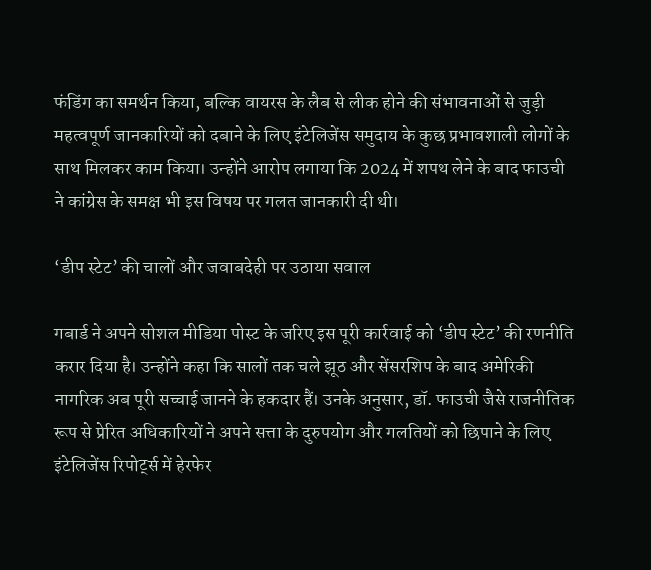फंडिंग का समर्थन किया, बल्कि वायरस के लैब से लीक होने की संभावनाओं से जुड़ी महत्वपूर्ण जानकारियों को दबाने के लिए इंटेलिजेंस समुदाय के कुछ प्रभावशाली लोगों के साथ मिलकर काम किया। उन्होंने आरोप लगाया कि 2024 में शपथ लेने के बाद फाउची ने कांग्रेस के समक्ष भी इस विषय पर गलत जानकारी दी थी।

‘डीप स्टेट’ की चालों और जवाबदेही पर उठाया सवाल

गबार्ड ने अपने सोशल मीडिया पोस्ट के जरिए इस पूरी कार्रवाई को ‘डीप स्टेट’ की रणनीति करार दिया है। उन्होंने कहा कि सालों तक चले झूठ और सेंसरशिप के बाद अमेरिकी नागरिक अब पूरी सच्चाई जानने के हकदार हैं। उनके अनुसार, डॉ. फाउची जैसे राजनीतिक रूप से प्रेरित अधिकारियों ने अपने सत्ता के दुरुपयोग और गलतियों को छिपाने के लिए इंटेलिजेंस रिपोर्ट्स में हेरफेर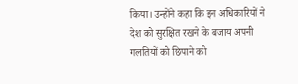किया। उन्होंने कहा कि इन अधिकारियों ने देश को सुरक्षित रखने के बजाय अपनी गलतियों को छिपाने को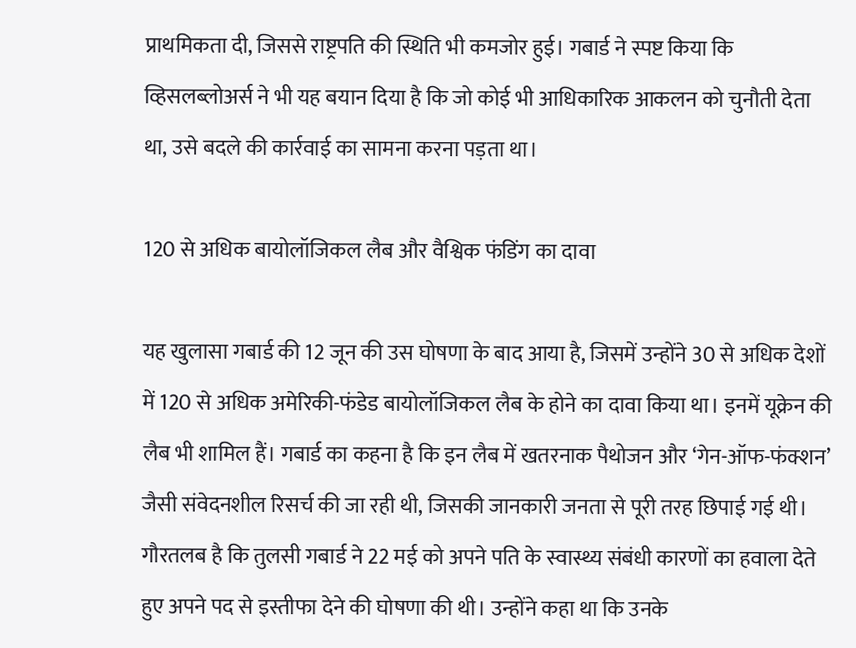प्राथमिकता दी, जिससे राष्ट्रपति की स्थिति भी कमजोर हुई। गबार्ड ने स्पष्ट किया कि व्हिसलब्लोअर्स ने भी यह बयान दिया है कि जो कोई भी आधिकारिक आकलन को चुनौती देता था, उसे बदले की कार्रवाई का सामना करना पड़ता था।

120 से अधिक बायोलॉजिकल लैब और वैश्विक फंडिंग का दावा

यह खुलासा गबार्ड की 12 जून की उस घोषणा के बाद आया है, जिसमें उन्होंने 30 से अधिक देशों में 120 से अधिक अमेरिकी-फंडेड बायोलॉजिकल लैब के होने का दावा किया था। इनमें यूक्रेन की लैब भी शामिल हैं। गबार्ड का कहना है कि इन लैब में खतरनाक पैथोजन और ‘गेन-ऑफ-फंक्शन’ जैसी संवेदनशील रिसर्च की जा रही थी, जिसकी जानकारी जनता से पूरी तरह छिपाई गई थी। गौरतलब है कि तुलसी गबार्ड ने 22 मई को अपने पति के स्वास्थ्य संबंधी कारणों का हवाला देते हुए अपने पद से इस्तीफा देने की घोषणा की थी। उन्होंने कहा था कि उनके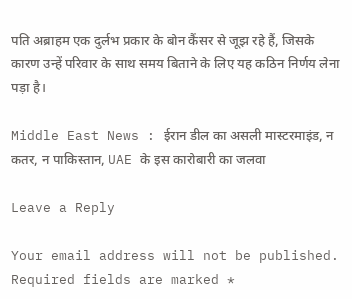पति अब्राहम एक दुर्लभ प्रकार के बोन कैंसर से जूझ रहे हैं, जिसके कारण उन्हें परिवार के साथ समय बिताने के लिए यह कठिन निर्णय लेना पड़ा है।

Middle East News : ईरान डील का असली मास्टरमाइंड, न कतर, न पाकिस्तान, UAE के इस कारोबारी का जलवा

Leave a Reply

Your email address will not be published. Required fields are marked *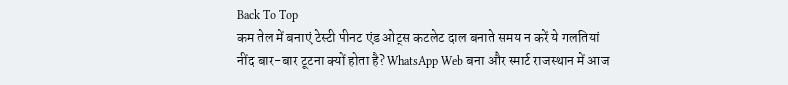Back To Top
कम तेल में बनाएं टेस्टी पीनट एंड ओट्स कटलेट दाल बनाते समय न करें ये गलतियां नींद बार-बार टूटना क्यों होता है? WhatsApp Web बना और स्मार्ट राजस्थान में आज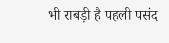भी राबड़ी है पहली पसंद